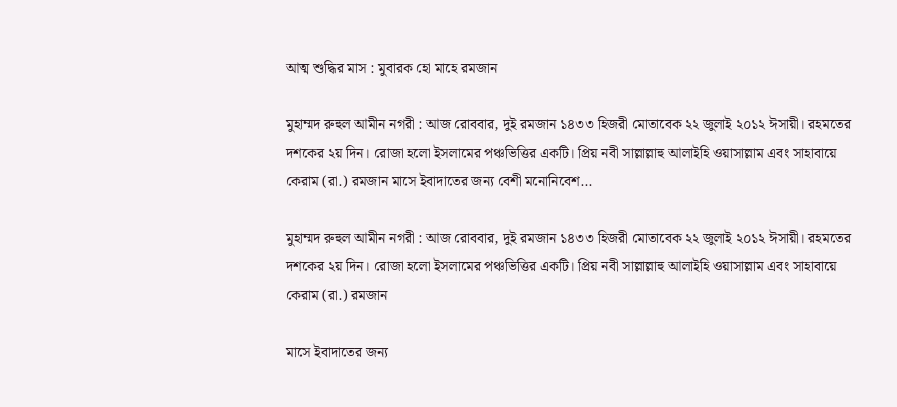আত্ম শুদ্ধির মাস : মুবারক হো মাহে রমজান

মুহাম্মদ রুহুল আমীন নগরী : আজ রোববার, দুই রমজান ১৪৩৩ হিজরী মোতাবেক ২২ জুলাই ২০১২ ঈসায়ী। রহমতের দশকের ২য় দিন। রোজা হলো ইসলামের পঞ্চভিত্তির একটি। প্রিয় নবী সাল্লাল্লাহু আলাইহি ওয়াসাল্লাম এবং সাহাবায়ে কেরাম (রা.) রমজান মাসে ইবাদাতের জন্য বেশী মনোনিবেশ...

মুহাম্মদ রুহুল আমীন নগরী : আজ রোববার, দুই রমজান ১৪৩৩ হিজরী মোতাবেক ২২ জুলাই ২০১২ ঈসায়ী। রহমতের দশকের ২য় দিন। রোজা হলো ইসলামের পঞ্চভিত্তির একটি। প্রিয় নবী সাল্লাল্লাহু আলাইহি ওয়াসাল্লাম এবং সাহাবায়ে কেরাম (রা.) রমজান

মাসে ইবাদাতের জন্য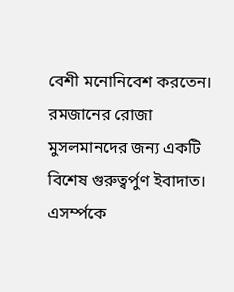বেশী মনোনিবেশ করতেন। রমজানের রোজা মুসলমানদের জন্য একটি বিশেষ গুরুত্বর্পুণ ইবাদাত। এসর্ম্পকে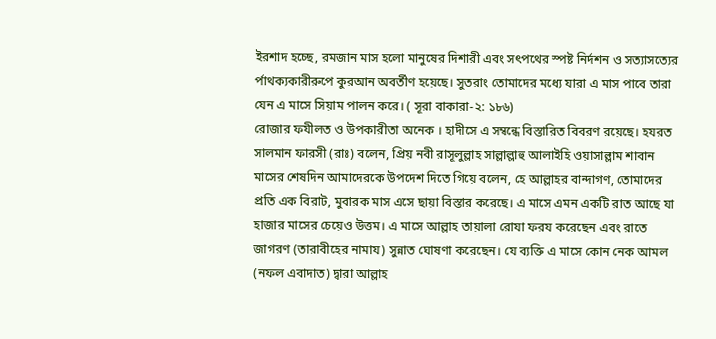ইরশাদ হচ্ছে, রমজান মাস হলো মানুষের দিশারী এবং সৎপথের স্পষ্ট নির্দশন ও সত্যাসত্যের র্পাথক্যকারীরুপে কুরআন অবর্তীণ হয়েছে। সুতরাং তোমাদের মধ্যে যারা এ মাস পাবে তারা যেন এ মাসে সিয়াম পালন করে। ( সূরা বাকারা-২: ১৮৬)
রোজার ফযীলত ও উপকারীতা অনেক । হাদীসে এ সম্বন্ধে বিস্তারিত বিবরণ রয়েছে। হযরত সালমান ফারসী (রাঃ) বলেন, প্রিয় নবী রাসূলুল্লাহ সাল্লাল্লাহু আলাইহি ওয়াসাল্লাম শাবান মাসের শেষদিন আমাদেরকে উপদেশ দিতে গিয়ে বলেন, হে আল্লাহর বান্দাগণ, তোমাদের প্রতি এক বিরাট, মুবারক মাস এসে ছায়া বিস্তার করেছে। এ মাসে এমন একটি রাত আছে যা হাজার মাসের চেয়েও উত্তম। এ মাসে আল্লাহ তায়ালা রোযা ফরয করেছেন এবং রাতে জাগরণ (তারাবীহের নামায) সুন্নাত ঘোষণা করেছেন। যে ব্যক্তি এ মাসে কোন নেক আমল (নফল এবাদাত) দ্বারা আল্লাহ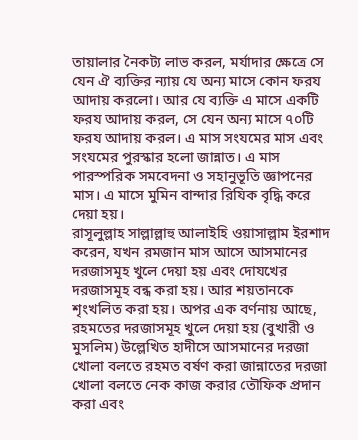তায়ালার নৈকট্য লাভ করল, মর্যাদার ক্ষেত্রে সে যেন ঐ ব্যক্তির ন্যায় যে অন্য মাসে কোন ফরয আদায় করলো। আর যে ব্যক্তি এ মাসে একটি ফরয আদায় করল, সে যেন অন্য মাসে ৭০টি ফরয আদায় করল। এ মাস সংযমের মাস এবং সংযমের পুরস্কার হলো জান্নাত। এ মাস পারস্পরিক সমবেদনা ও সহানুভূতি জ্ঞাপনের মাস। এ মাসে মুমিন বান্দার রিযিক বৃদ্ধি করে দেয়া হয়।
রাসূলুল্লাহ সাল্লাল্লাহু আলাইহি ওয়াসাল্লাম ইরশাদ করেন, যখন রমজান মাস আসে আসমানের দরজাসমূহ খুলে দেয়া হয় এবং দোযখের দরজাসমূহ বন্ধ করা হয়। আর শয়তানকে শৃংখলিত করা হয়। অপর এক বর্ণনায় আছে, রহমতের দরজাসমূহ খুলে দেয়া হয় (বুখারী ও মুসলিম) উল্লেখিত হাদীসে আসমানের দরজা খোলা বলতে রহমত বর্ষণ করা জান্নাতের দরজা খোলা বলতে নেক কাজ করার তৌফিক প্রদান করা এবং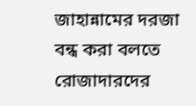জাহান্নামের দরজা বন্ধ করা বলতে রোজাদারদের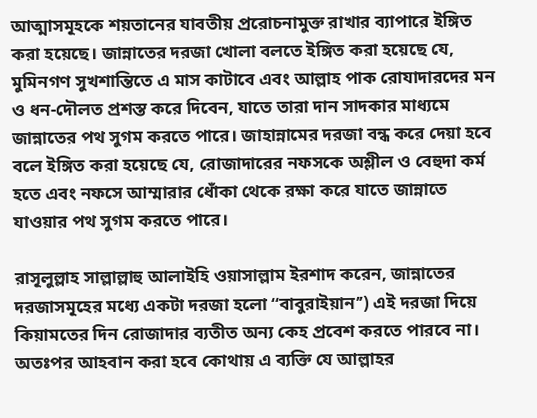আত্মাসমূহকে শয়তানের যাবতীয় প্ররোচনামুক্ত রাখার ব্যাপারে ইঙ্গিত করা হয়েছে। জান্নাতের দরজা খোলা বলতে ইঙ্গিত করা হয়েছে যে, মুমিনগণ সুখশান্তিতে এ মাস কাটাবে এবং আল্লাহ পাক রোযাদারদের মন ও ধন-দৌলত প্রশস্ত করে দিবেন, যাতে তারা দান সাদকার মাধ্যমে জান্নাতের পথ সুগম করতে পারে। জাহান্নামের দরজা বন্ধ করে দেয়া হবে বলে ইঙ্গিত করা হয়েছে যে, রোজাদারের নফসকে অশ্লীল ও বেহুদা কর্ম হতে এবং নফসে আম্মারার ধোঁকা থেকে রক্ষা করে যাতে জান্নাতে যাওয়ার পথ সুগম করতে পারে।

রাসূলুল্লাহ সাল্লাল্লাহু আলাইহি ওয়াসাল্লাম ইরশাদ করেন, জান্নাতের দরজাসমূহের মধ্যে একটা দরজা হলো ‘‘বাবুরাইয়ান’’) এই দরজা দিয়ে কিয়ামতের দিন রোজাদার ব্যতীত অন্য কেহ প্রবেশ করতে পারবে না। অতঃপর আহবান করা হবে কোথায় এ ব্যক্তি যে আল্লাহর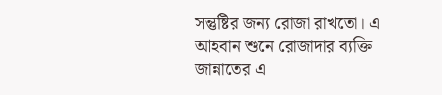সন্তুষ্টির জন্য রোজা রাখতো। এ আহবান শুনে রোজাদার ব্যক্তি জান্নাতের এ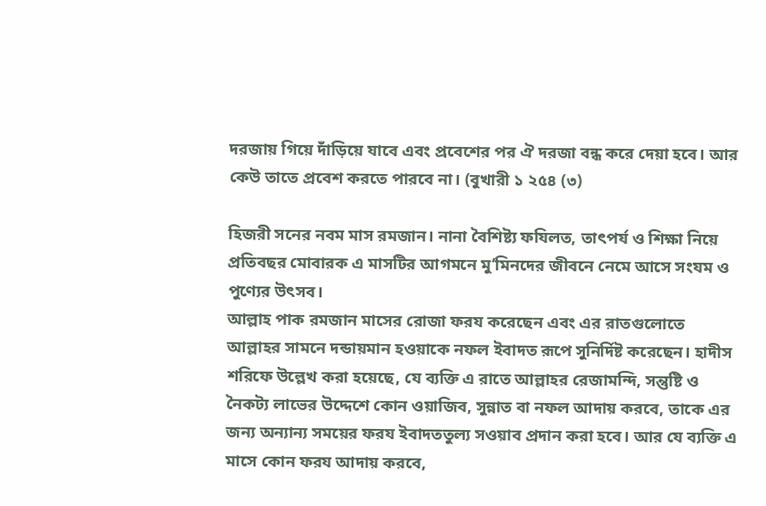দরজায় গিয়ে দাঁড়িয়ে যাবে এবং প্রবেশের পর ঐ দরজা বন্ধ করে দেয়া হবে। আর কেউ তাতে প্রবেশ করতে পারবে না। (বুখারী ১ ২৫৪ (৩)

হিজরী সনের নবম মাস রমজান। নানা বৈশিষ্ট্য ফযিলত, তাৎপর্য ও শিক্ষা নিয়ে প্রতিবছর মোবারক এ মাসটির আগমনে মু’মিনদের জীবনে নেমে আসে সংযম ও পুণ্যের উৎসব।
আল্লাহ পাক রমজান মাসের রোজা ফরয করেছেন এবং এর রাতগুলোতে আল্লাহর সামনে দন্ডায়মান হওয়াকে নফল ইবাদত রূপে সুনির্দিষ্ট করেছেন। হাদীস শরিফে উল্লেখ করা হয়েছে, যে ব্যক্তি এ রাতে আল্লাহর রেজামন্দি, সন্তুষ্টি ও নৈকট্য লাভের উদ্দেশে কোন ওয়াজিব, সুন্নাত বা নফল আদায় করবে, তাকে এর জন্য অন্যান্য সময়ের ফরয ইবাদততুল্য সওয়াব প্রদান করা হবে। আর যে ব্যক্তি এ মাসে কোন ফরয আদায় করবে,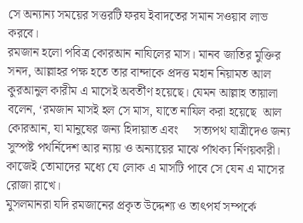সে অন্যান্য সময়ের সত্তরটি ফরয ইবাদতের সমান সওয়াব লাভ করবে।
রমজান হলো পবিত্র কোরআন নাযিলের মাস। মানব জাতির মুক্তির সনদ, আল্লাহর পক্ষ হতে তার বান্দাকে প্রদত্ত মহান নিয়ামত আল কুরআনুল কারীম এ মাসেই অবর্তীণ হয়েছে। যেমন আল্লাহ তায়ালা বলেন, ‘রমজান মাসই হল সে মাস, যাতে নাযিল করা হয়েছে  আল কোরআন, যা মানুষের জন্য হিদায়াত এবং     সত্যপথ যাত্রীদেও জন্য সুস্পষ্ট পথর্নিদেশ আর ন্যায় ও অন্যায়ের মাঝে র্পাথক্য র্নিণয়কারী। কাজেই তোমাদের মধ্যে যে লোক এ মাসটি পাবে সে যেন এ মাসের রোজা রাখে।
মুসলমানরা যদি রমজানের প্রকৃত উদ্দেশ্য ও তাৎপর্য সম্পর্কে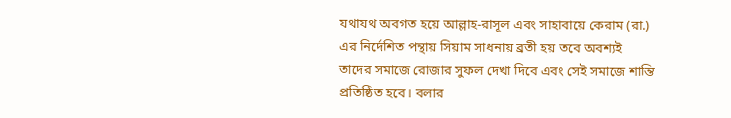যথাযথ অবগত হয়ে আল্লাহ-রাসূল এবং সাহাবায়ে কেরাম (রা.) এর নির্দেশিত পন্থায় সিয়াম সাধনায় ব্রতী হয় তবে অবশ্যই তাদের সমাজে রোজার সুফল দেখা দিবে এবং সেই সমাজে শান্তি প্রতিষ্ঠিত হবে। বলার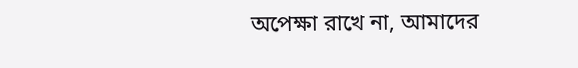অপেক্ষা রাখে না, আমাদের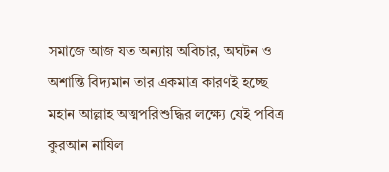সমাজে আজ যত অন্যায় অবিচার, অঘটন ও অশান্তি বিদ্যমান তার একমাত্র কারণই হচ্ছে মহান আল্লাহ অত্মপরিশুদ্ধির লক্ষ্যে যেই পবিত্র কুরআন নাযিল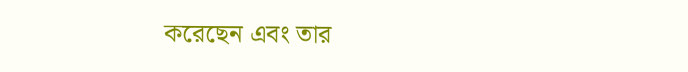করেছেন এবং তার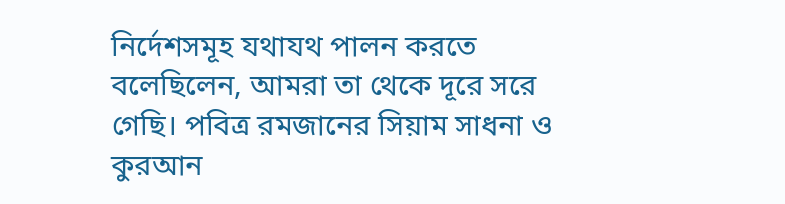নির্দেশসমূহ যথাযথ পালন করতে বলেছিলেন, আমরা তা থেকে দূরে সরে গেছি। পবিত্র রমজানের সিয়াম সাধনা ও কুরআন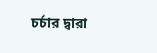চর্চার দ্বারা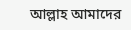আল্লাহ আমাদের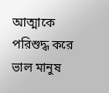আত্মাকে পরিশুদ্ধ করে ভাল মানুষ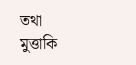তথা মুত্তাকি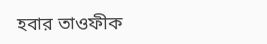হবার তাওফীক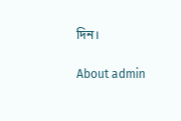দিন।

About admin